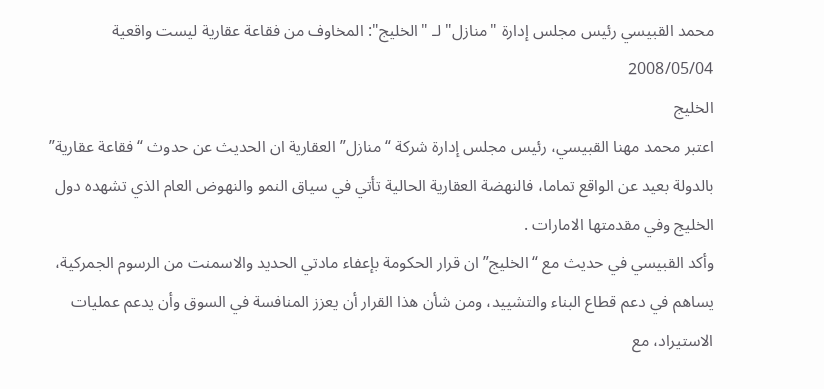محمد القبيسي رئيس مجلس إدارة "منازل" لـ "الخليج": المخاوف من فقاعة عقارية ليست واقعية
2008/05/04
الخليج
اعتبر محمد مهنا القبيسي، رئيس مجلس إدارة شركة “منازل” العقارية ان الحديث عن حدوث “فقاعة عقارية” بالدولة بعيد عن الواقع تماما، فالنهضة العقارية الحالية تأتي في سياق النمو والنهوض العام الذي تشهده دول الخليج وفي مقدمتها الامارات .
وأكد القبيسي في حديث مع “الخليج” ان قرار الحكومة بإعفاء مادتي الحديد والاسمنت من الرسوم الجمركية، يساهم في دعم قطاع البناء والتشييد، ومن شأن هذا القرار أن يعزز المنافسة في السوق وأن يدعم عمليات الاستيراد، مع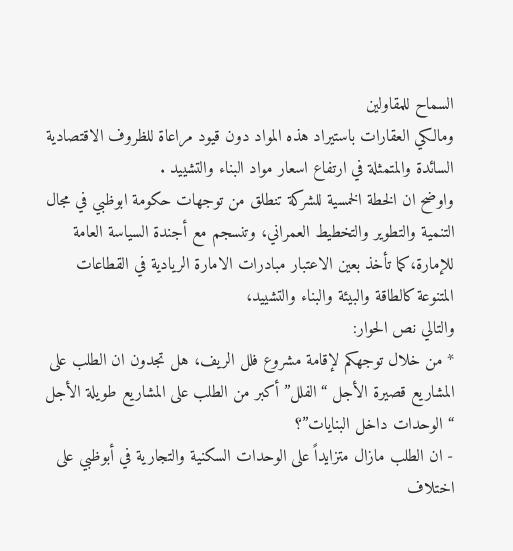السماح للمقاولين
ومالكي العقارات باستيراد هذه المواد دون قيود مراعاة للظروف الاقتصادية السائدة والمتمثلة في ارتفاع اسعار مواد البناء والتشييد .
واوضح ان الخطة الخمسية للشركة تنطلق من توجهات حكومة ابوظبي في مجال التنمية والتطوير والتخطيط العمراني، وتنسجم مع أجندة السياسة العامة للإمارة،كما تأخذ بعين الاعتبار مبادرات الامارة الريادية في القطاعات المتنوعة كالطاقة والبيئة والبناء والتشييد،
والتالي نص الحوار:
* من خلال توجهكم لإقامة مشروع فلل الريف، هل تجدون ان الطلب على المشاريع قصيرة الأجل “الفلل” أكبر من الطلب على المشاريع طويلة الأجل “الوحدات داخل البنايات”؟
- ان الطلب مازال متزايداً على الوحدات السكنية والتجارية في أبوظبي على اختلاف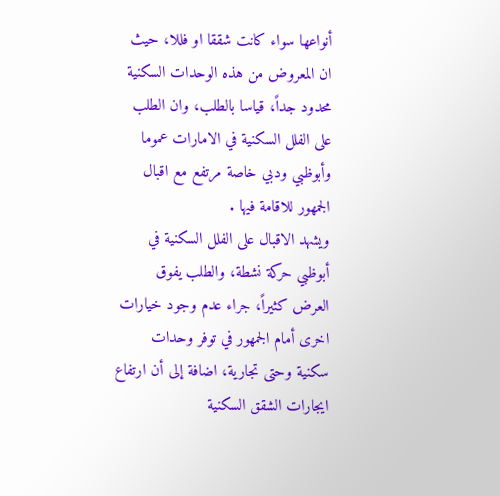أنواعها سواء كانت شققا او فللا، حيث ان المعروض من هذه الوحدات السكنية محدود جداً، قياسا بالطلب، وان الطلب على الفلل السكنية في الامارات عموما وأبوظبي ودبي خاصة مرتفع مع اقبال الجمهور للاقامة فيها .
ويشهد الاقبال على الفلل السكنية في أبوظبي حركة نشطة، والطلب يفوق العرض كثيراً، جراء عدم وجود خيارات اخرى أمام الجمهور في توفر وحدات سكنية وحتى تجارية، اضافة إلى أن ارتفاع ايجارات الشقق السكنية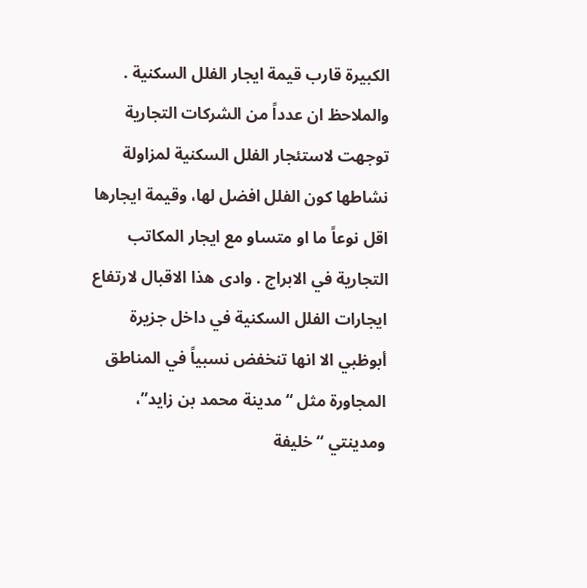الكبيرة قارب قيمة ايجار الفلل السكنية .
والملاحظ ان عدداً من الشركات التجارية توجهت لاستئجار الفلل السكنية لمزاولة نشاطها كون الفلل افضل لها، وقيمة ايجارها اقل نوعاً ما او متساو مع ايجار المكاتب التجارية في الابراج . وادى هذا الاقبال لارتفاع ايجارات الفلل السكنية في داخل جزيرة أبوظبي الا انها تنخفض نسبياً في المناطق المجاورة مثل “مدينة محمد بن زايد”، ومدينتي “خليفة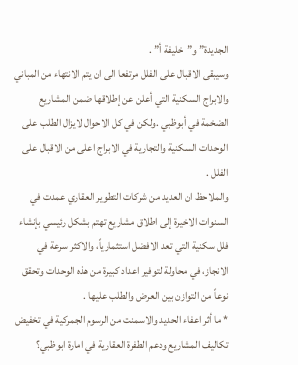الجديدة” و”خليفة أ” .
وسيبقى الاقبال على الفلل مرتفعا الى ان يتم الانتهاء من المباني والابراج السكنية التي أعلن عن إطلاقها ضمن المشاريع الضخمة في أبوظبي .ولكن في كل الاحوال لايزال الطلب على الوحدات السكنية والتجارية في الابراج اعلى من الاقبال على الفلل .
والملاحظ ان العديد من شركات التطوير العقاري عمدت في السنوات الاخيرة إلى اطلاق مشاريع تهتم بشكل رئيسي بإنشاء فلل سكنية التي تعد الافضل استثمارياً، والاكثر سرعة في الانجاز، في محاولة لتوفير اعداد كبيرة من هذه الوحدات وتحقق نوعاً من التوازن بين العرض والطلب عليها .
* ما أثر اعفاء الحديد والاسمنت من الرسوم الجمركية في تخفيض تكاليف المشاريع ودعم الطفرة العقارية في امارة ابوظبي؟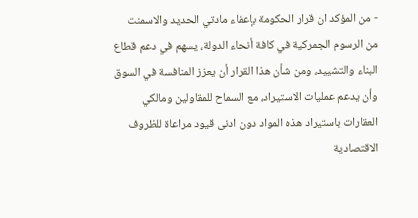- من المؤكد ان قرار الحكومة بإعفاء مادتي الحديد والاسمنت من الرسوم الجمركية في كافة أنحاء الدولة، يسهم في دعم قطاع البناء والتشييد، ومن شأن هذا القرار أن يعزز المنافسة في السوق وأن يدعم عمليات الاستيراد، مع السماح للمقاولين ومالكي العقارات باستيراد هذه المواد دون ادنى قيود مراعاة للظروف الاقتصادية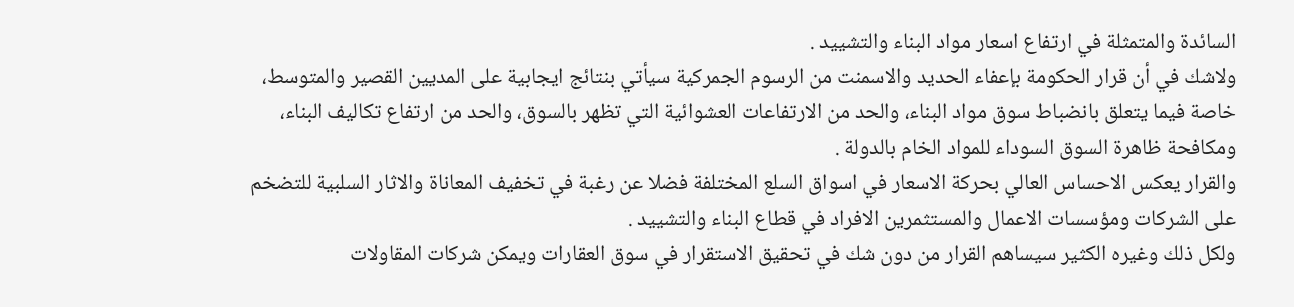السائدة والمتمثلة في ارتفاع اسعار مواد البناء والتشييد .
ولاشك في أن قرار الحكومة بإعفاء الحديد والاسمنت من الرسوم الجمركية سيأتي بنتائج ايجابية على المديين القصير والمتوسط، خاصة فيما يتعلق بانضباط سوق مواد البناء، والحد من الارتفاعات العشوائية التي تظهر بالسوق، والحد من ارتفاع تكاليف البناء، ومكافحة ظاهرة السوق السوداء للمواد الخام بالدولة .
والقرار يعكس الاحساس العالي بحركة الاسعار في اسواق السلع المختلفة فضلا عن رغبة في تخفيف المعاناة والاثار السلبية للتضخم على الشركات ومؤسسات الاعمال والمستثمرين الافراد في قطاع البناء والتشييد .
ولكل ذلك وغيره الكثير سيساهم القرار من دون شك في تحقيق الاستقرار في سوق العقارات ويمكن شركات المقاولات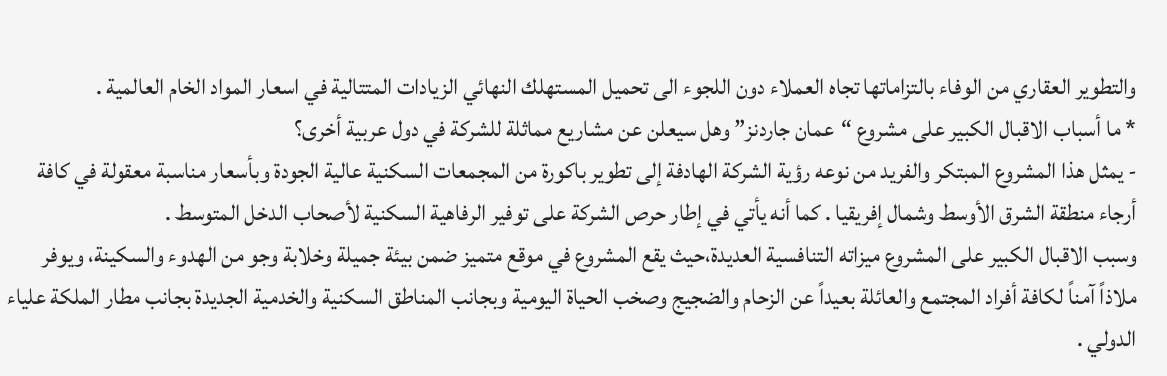والتطوير العقاري من الوفاء بالتزاماتها تجاه العملاء دون اللجوء الى تحميل المستهلك النهائي الزيادات المتتالية في اسعار المواد الخام العالمية .
* ما أسباب الاقبال الكبير على مشروع “عمان جاردنز” وهل سيعلن عن مشاريع مماثلة للشركة في دول عربية أخرى؟
- يمثل هذا المشروع المبتكر والفريد من نوعه رؤية الشركة الهادفة إلى تطوير باكورة من المجمعات السكنية عالية الجودة وبأسعار مناسبة معقولة في كافة أرجاء منطقة الشرق الأوسط وشمال إفريقيا . كما أنه يأتي في إطار حرص الشركة على توفير الرفاهية السكنية لأصحاب الدخل المتوسط .
وسبب الاقبال الكبير على المشروع ميزاته التنافسية العديدة،حيث يقع المشروع في موقع متميز ضمن بيئة جميلة وخلابة وجو من الهدوء والسكينة، ويوفر ملاذاً آمناً لكافة أفراد المجتمع والعائلة بعيداً عن الزحام والضجيج وصخب الحياة اليومية وبجانب المناطق السكنية والخدمية الجديدة بجانب مطار الملكة علياء الدولي .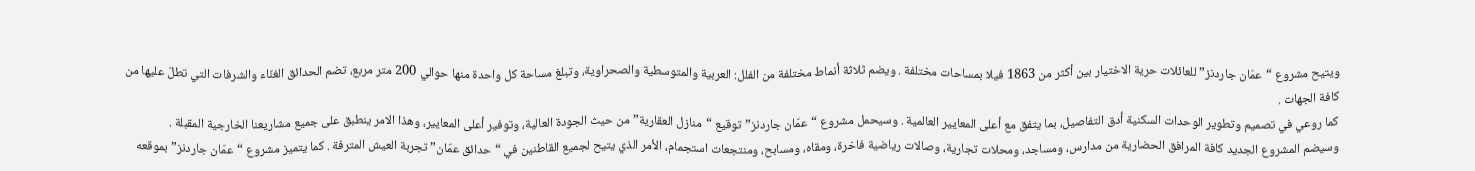ويتيح مشروع “عمّان جاردنز” للعائلات حرية الاختيار بين أكثر من 1863 فيلا بمساحات مختلفة . ويضم ثلاثة أنماط مختلفة من الفلل: العربية والمتوسطية والصحراوية، وتبلغ مساحة كل واحدة منها حوالي 200 متر مربع، تضم الحدائق الغنّاء والشرفات التي تطلّ عليها من كافة الجهات .
كما روعي في تصميم وتطوير الوحدات السكنية أدق التفاصيل، بما يتفق مع أعلى المعايير العالمية . وسيحمل مشروع “عمّان جاردنز” توقيع “منازل العقارية” من حيث الجودة العالية، وتوفير أعلى المعايير، وهذا الامر ينطبق على جميع مشاريعنا الخارجية المقبلة .
وسيضم المشروع الجديد كافة المرافق الحضارية من مدارس، ومساجد، ومحلات تجارية، وصالات رياضية فاخرة، ومقاه، ومسابح، ومنتجعات استجمام، الأمر الذي يتيح لجميع القاطنين في “حدائق عمّان” تجربة العيش المترفة . كما يتميز مشروع “عمّان جاردنز” بموقعه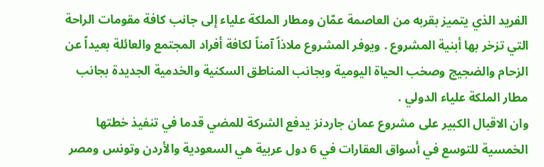الفريد الذي يتميز بقربه من العاصمة عمّان ومطار الملكة علياء إلى جانب كافة مقومات الراحة التي تزخر بها أبنية المشروع . ويوفر المشروع ملاذاً آمناً لكافة أفراد المجتمع والعائلة بعيداً عن الزحام والضجيج وصخب الحياة اليومية وبجانب المناطق السكنية والخدمية الجديدة بجانب مطار الملكة علياء الدولي .
وان الاقبال الكبير على مشروع عمان جاردنز يدفع الشركة للمضي قدما في تنفيذ خطتها الخمسية للتوسع في أسواق العقارات في 6 دول عربية هي السعودية والأردن وتونس ومصر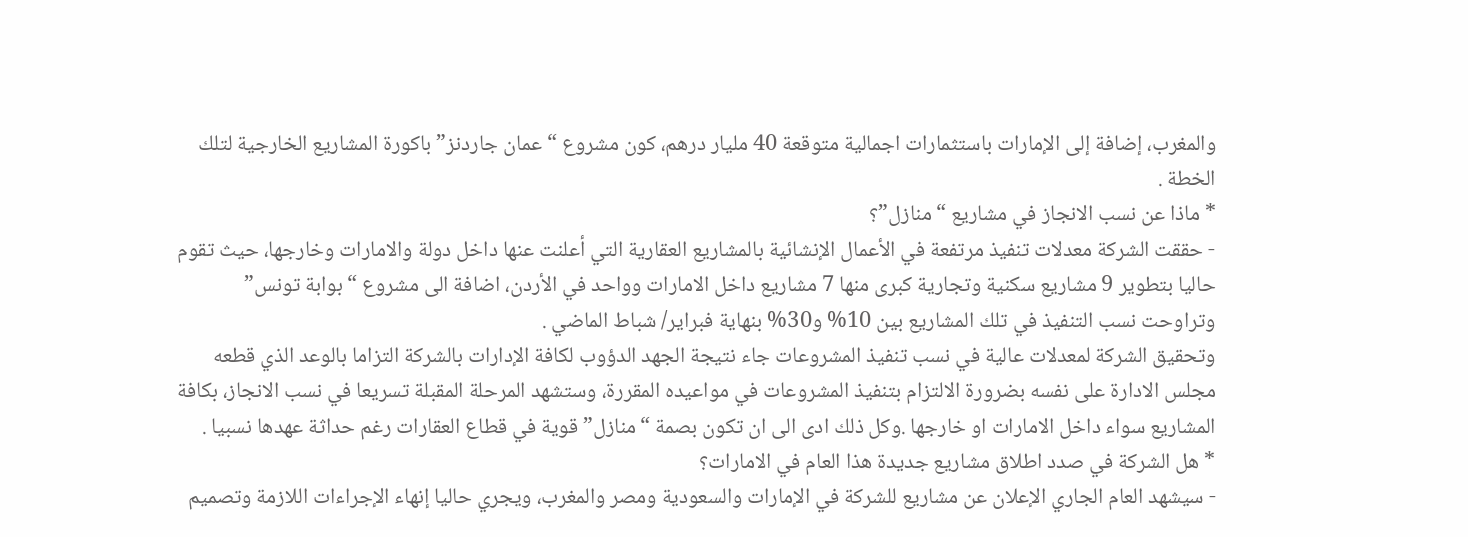والمغرب، إضافة إلى الإمارات باستثمارات اجمالية متوقعة 40 مليار درهم، كون مشروع “عمان جاردنز” باكورة المشاريع الخارجية لتلك الخطة .
* ماذا عن نسب الانجاز في مشاريع “منازل”؟
- حققت الشركة معدلات تنفيذ مرتفعة في الأعمال الإنشائية بالمشاريع العقارية التي أعلنت عنها داخل دولة والامارات وخارجها، حيث تقوم حاليا بتطوير 9 مشاريع سكنية وتجارية كبرى منها 7 مشاريع داخل الامارات وواحد في الأردن، اضافة الى مشروع “بوابة تونس” وتراوحت نسب التنفيذ في تلك المشاريع بين 10% و30% بنهاية فبراير/ شباط الماضي .
وتحقيق الشركة لمعدلات عالية في نسب تنفيذ المشروعات جاء نتيجة الجهد الدؤوب لكافة الإدارات بالشركة التزاما بالوعد الذي قطعه مجلس الادارة على نفسه بضرورة الالتزام بتنفيذ المشروعات في مواعيده المقررة، وستشهد المرحلة المقبلة تسريعا في نسب الانجاز، بكافة المشاريع سواء داخل الامارات او خارجها .وكل ذلك ادى الى ان تكون بصمة “منازل” قوية في قطاع العقارات رغم حداثة عهدها نسبيا .
* هل الشركة في صدد اطلاق مشاريع جديدة هذا العام في الامارات؟
- سيشهد العام الجاري الإعلان عن مشاريع للشركة في الإمارات والسعودية ومصر والمغرب، ويجري حاليا إنهاء الإجراءات اللازمة وتصميم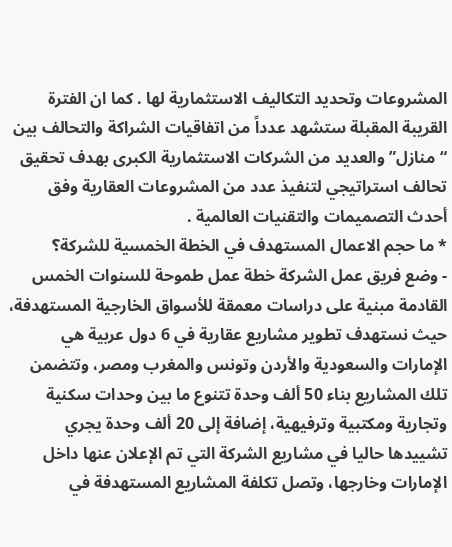المشروعات وتحديد التكاليف الاستثمارية لها . كما ان الفترة القريبة المقبلة ستشهد عدداً من اتفاقيات الشراكة والتحالف بين “منازل” والعديد من الشركات الاستثمارية الكبرى بهدف تحقيق تحالف استراتيجي لتنفيذ عدد من المشروعات العقارية وفق أحدث التصميمات والتقنيات العالمية .
* ما حجم الاعمال المستهدف في الخطة الخمسية للشركة؟
- وضع فريق عمل الشركة خطة عمل طموحة للسنوات الخمس القادمة مبنية على دراسات معمقة للأسواق الخارجية المستهدفة، حيث نستهدف تطوير مشاريع عقارية في 6 دول عربية هي الإمارات والسعودية والأردن وتونس والمغرب ومصر، وتتضمن تلك المشاريع بناء 50 ألف وحدة تتنوع ما بين وحدات سكنية وتجارية ومكتبية وترفيهية، إضافة إلى 20 ألف وحدة يجري تشييدها حاليا في مشاريع الشركة التي تم الإعلان عنها داخل الإمارات وخارجها، وتصل تكلفة المشاريع المستهدفة في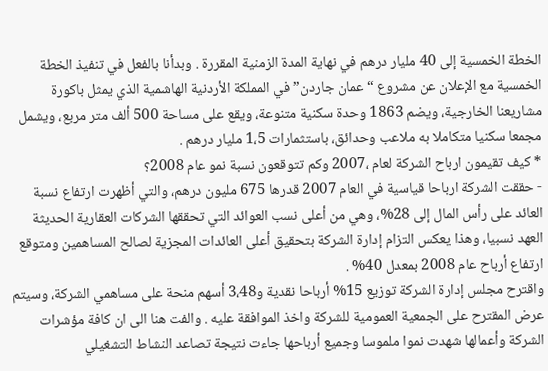الخطة الخمسية إلى 40 مليار درهم في نهاية المدة الزمنية المقررة . وبدأنا بالفعل في تنفيذ الخطة الخمسية مع الإعلان عن مشروع “عمان جاردن” في المملكة الأردنية الهاشمية الذي يمثل باكورة مشاريعنا الخارجية، ويضم 1863 وحدة سكنية متنوعة، ويقع على مساحة 500 ألف متر مربع، ويشمل مجمعا سكنيا متكاملا به ملاعب وحدائق، باستثمارات 1،5 مليار درهم .
* كيف تقيمون ارباح الشركة لعام ،2007 وكم تتوقعون نسبة نمو عام 2008؟
- حققت الشركة ارباحا قياسية في العام 2007 قدرها 675 مليون درهم، والتي أظهرت ارتفاع نسبة العائد على رأس المال إلى 28%، وهي من أعلى نسب العوائد التي تحققها الشركات العقارية الحديثة العهد نسبيا، وهذا يعكس التزام إدارة الشركة بتحقيق أعلى العائدات المجزية لصالح المساهمين ومتوقع ارتفاع أرباح عام 2008 بمعدل 40% .
واقترح مجلس إدارة الشركة توزيع 15% أرباحا نقدية و3،48 أسهم منحة على مساهمي الشركة، وسيتم عرض المقترح على الجمعية العمومية للشركة واخذ الموافقة عليه . والفت هنا الى ان كافة مؤشرات الشركة وأعمالها شهدت نموا ملموسا وجميع أرباحها جاءت نتيجة تصاعد النشاط التشغيلي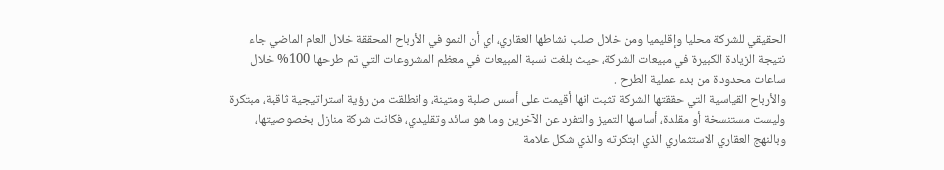الحقيقي للشركة محليا وإقليميا ومن خلال صلب نشاطها العقاري، اي أن النمو في الأرباح المحققة خلال العام الماضي جاء نتيجة الزيادة الكبيرة في مبيعات الشركة، حيث بلغت نسبة المبيعات في معظم المشروعات التي تم طرحها 100% خلال ساعات محدودة من بدء عملية الطرح .
والأرباح القياسية التي حققتها الشركة تثبت انها أقيمت على أسس صلبة ومتينة، وانطلقت من رؤية استراتيجية ثاقبة، مبتكرة وليست مستنسخة أو مقلدة، أساسها التميز والتفرد عن الآخرين وما هو سائد وتقليدي، فكانت شركة منازل بخصوصيتها، وبالنهج العقاري الاستثماري الذي ابتكرته والذي شكل علامة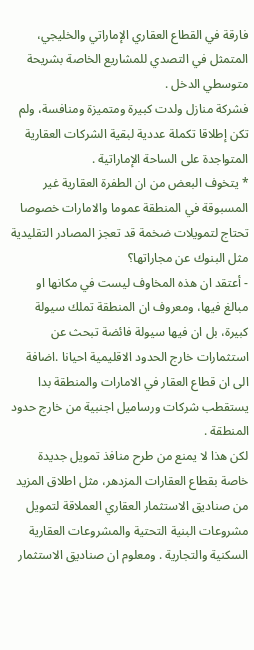فارقة في القطاع العقاري الإماراتي والخليجي، المتمثل في التصدي للمشاريع الخاصة بشريحة متوسطي الدخل .
فشركة منازل ولدت كبيرة ومتميزة ومنافسة، ولم تكن إطلاقا تكملة عددية لبقية الشركات العقارية المتواجدة على الساحة الإماراتية .
* يتخوف البعض من ان الطفرة العقارية غير المسبوقة في المنطقة عموما والامارات خصوصا تحتاج لتمويلات ضخمة قد تعجز المصادر التقليدية مثل البنوك عن مجاراتها؟
- أعتقد ان هذه المخاوف ليست في مكانها او مبالغ فيها، ومعروف ان المنطقة تملك سيولة كبيرة، بل ان فيها سيولة فائضة تبحث عن استثمارات خارج الحدود الاقليمية احيانا .اضافة الى ان قطاع العقار في الامارات والمنطقة بدا يستقطب شركات ورساميل اجنبية من خارج حدود المنطقة .
لكن هذا لا يمنع من طرح منافذ تمويل جديدة خاصة بقطاع العقارات المزدهر، مثل اطلاق المزيد من صناديق الاستثمار العقاري العملاقة لتمويل مشروعات البنية التحتية والمشروعات العقارية السكنية والتجارية . ومعلوم ان صناديق الاستثمار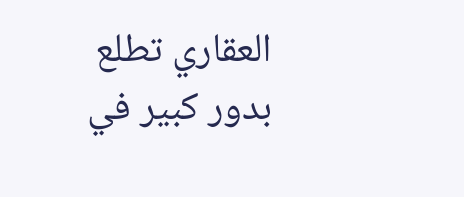العقاري تطلع بدور كبير في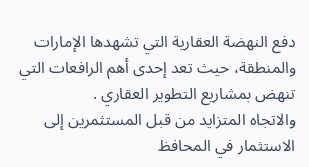دفع النهضة العقارية التي تشهدها الإمارات والمنطقة، حيث تعد إحدى أهم الرافعات التي تنهض بمشاريع التطوير العقاري .
والاتجاه المتزايد من قبل المستثمرين إلى الاستثمار في المحافظ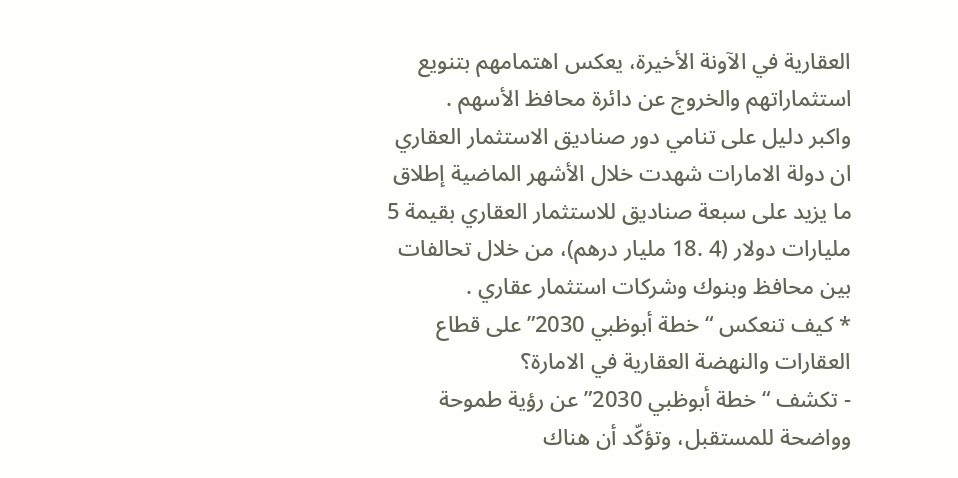العقارية في الآونة الأخيرة، يعكس اهتمامهم بتنويع استثماراتهم والخروج عن دائرة محافظ الأسهم .
واكبر دليل على تنامي دور صناديق الاستثمار العقاري ان دولة الامارات شهدت خلال الأشهر الماضية إطلاق ما يزيد على سبعة صناديق للاستثمار العقاري بقيمة 5 مليارات دولار (4 .18 مليار درهم)، من خلال تحالفات بين محافظ وبنوك وشركات استثمار عقاري .
* كيف تنعكس “خطة أبوظبي 2030” على قطاع العقارات والنهضة العقارية في الامارة؟
- تكشف “خطة أبوظبي 2030” عن رؤية طموحة وواضحة للمستقبل، وتؤكّد أن هناك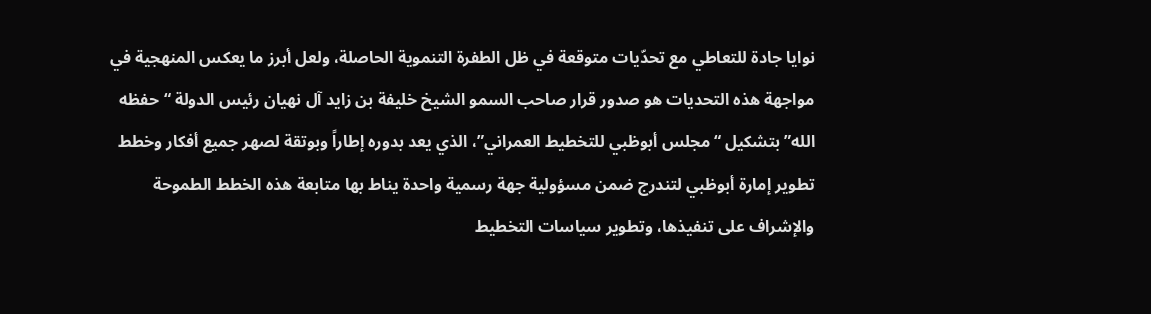نوايا جادة للتعاطي مع تحدّيات متوقعة في ظل الطفرة التنموية الحاصلة، ولعل أبرز ما يعكس المنهجية في مواجهة هذه التحديات هو صدور قرار صاحب السمو الشيخ خليفة بن زايد آل نهيان رئيس الدولة “حفظه الله” بتشكيل “مجلس أبوظبي للتخطيط العمراني”، الذي يعد بدوره إطاراً وبوتقة لصهر جميع أفكار وخطط تطوير إمارة أبوظبي لتندرج ضمن مسؤولية جهة رسمية واحدة يناط بها متابعة هذه الخطط الطموحة والإشراف على تنفيذها، وتطوير سياسات التخطيط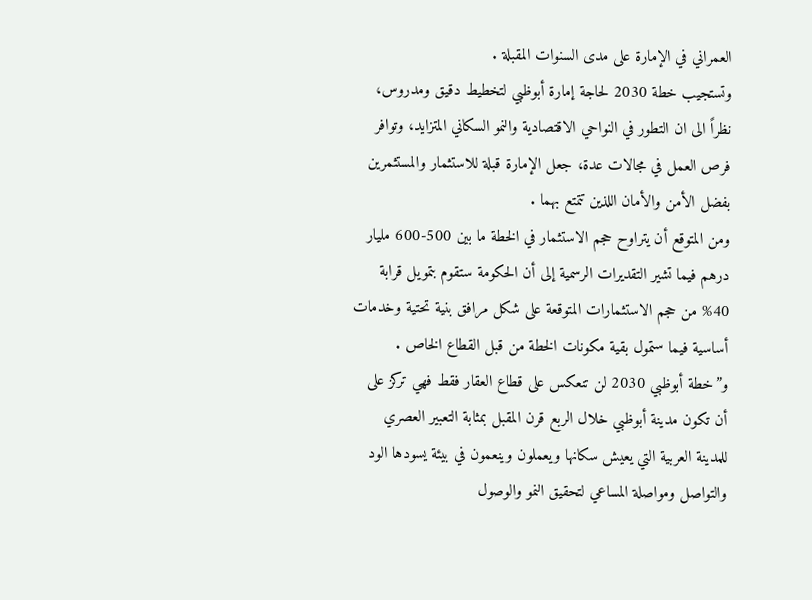العمراني في الإمارة على مدى السنوات المقبلة .
وتستجيب خطة 2030 لحاجة إمارة أبوظبي لتخطيط دقيق ومدروس، نظراً الى ان التطور في النواحي الاقتصادية والنمو السكاني المتزايد، وتوافر فرص العمل في مجالات عدة، جعل الإمارة قبلة للاستثمار والمستثمرين بفضل الأمن والأمان اللذين تتمتع بهما .
ومن المتوقع أن يتراوح حجم الاستثمار في الخطة ما بين 500-600 مليار درهم فيما تشير التقديرات الرسمية إلى أن الحكومة ستقوم بتمويل قرابة 40% من حجم الاستثمارات المتوقعة على شكل مرافق بنية تحتية وخدمات أساسية فيما ستمول بقية مكونات الخطة من قبل القطاع الخاص .
و”خطة أبوظبي 2030 لن تنعكس على قطاع العقار فقط فهي تركز على أن تكون مدينة أبوظبي خلال الربع قرن المقبل بمثابة التعبير العصري للمدينة العربية التي يعيش سكانها ويعملون وينعمون في بيئة يسودها الود والتواصل ومواصلة المساعي لتحقيق النمو والوصول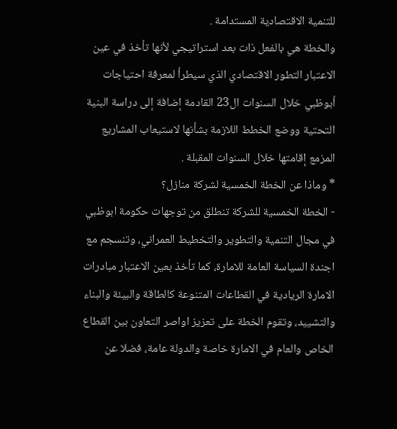للتنمية الاقتصادية المستدامة .
والخطة هي بالفعل ذات بعد استراتيجي لأنها تأخذ في عين الاعتبار التطور الاقتصادي الذي سيطرأ لمعرفة احتياجات أبوظبي خلال السنوات ال23 القادمة إضافة إلى دراسة البنية التحتية ووضع الخطط اللازمة بشأنها لاستيعاب المشاريع المزمع إقامتها خلال السنوات المقبلة .
* وماذا عن الخطة الخمسية لشركة منازل؟
- الخطة الخمسية للشركة تنطلق من توجهات حكومة ابوظبي في مجال التنمية والتطوير والتخطيط العمراني، وتنسجم مع اجندة السياسة العامة للامارة، كما تأخذ بعين الاعتبار مبادرات الامارة الريادية في القطاعات المتنوعة كالطاقة والبيئة والبناء والتشييد، وتقوم الخطة على تعزيز اواصر التعاون بين القطاع الخاص والعام في الامارة خاصة والدولة عامة، فضلا عن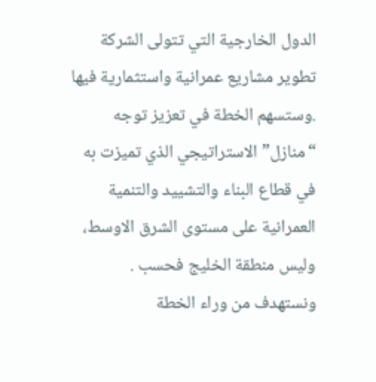الدول الخارجية التي تتولى الشركة تطوير مشاريع عمرانية واستثمارية فيها .وستسهم الخطة في تعزيز توجه “منازل” الاستراتيجي الذي تميزت به في قطاع البناء والتشييد والتنمية العمرانية على مستوى الشرق الاوسط، وليس منطقة الخليج فحسب .
ونستهدف من وراء الخطة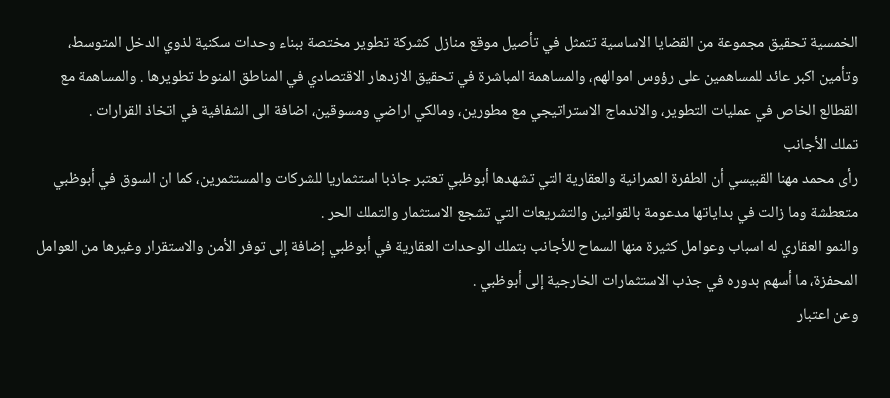الخمسية تحقيق مجموعة من القضايا الاساسية تتمثل في تأصيل موقع منازل كشركة تطوير مختصة ببناء وحدات سكنية لذوي الدخل المتوسط، وتأمين اكبر عائد للمساهمين على رؤوس اموالهم، والمساهمة المباشرة في تحقيق الازدهار الاقتصادي في المناطق المنوط تطويرها . والمساهمة مع القطالع الخاص في عمليات التطوير، والاندماج الاستراتيجي مع مطورين، ومالكي اراضي ومسوقين، اضافة الى الشفافية في اتخاذ القرارات .
تملك الأجانب
رأى محمد مهنا القبيسي أن الطفرة العمرانية والعقارية التي تشهدها أبوظبي تعتبر جاذبا استثماريا للشركات والمستثمرين، كما ان السوق في أبوظبي متعطشة وما زالت في بداياتها مدعومة بالقوانين والتشريعات التي تشجع الاستثمار والتملك الحر .
والنمو العقاري له اسباب وعوامل كثيرة منها السماح للأجانب بتملك الوحدات العقارية في أبوظبي إضافة إلى توفر الأمن والاستقرار وغيرها من العوامل المحفزة، ما أسهم بدوره في جذب الاستثمارات الخارجية إلى أبوظبي .
وعن اعتبار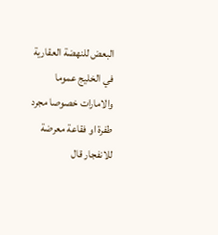البعض للنهضة العقارية في الخليج عموما والامارات خصوصا مجرد طفرة او فقاعة معرضة للانفجار قال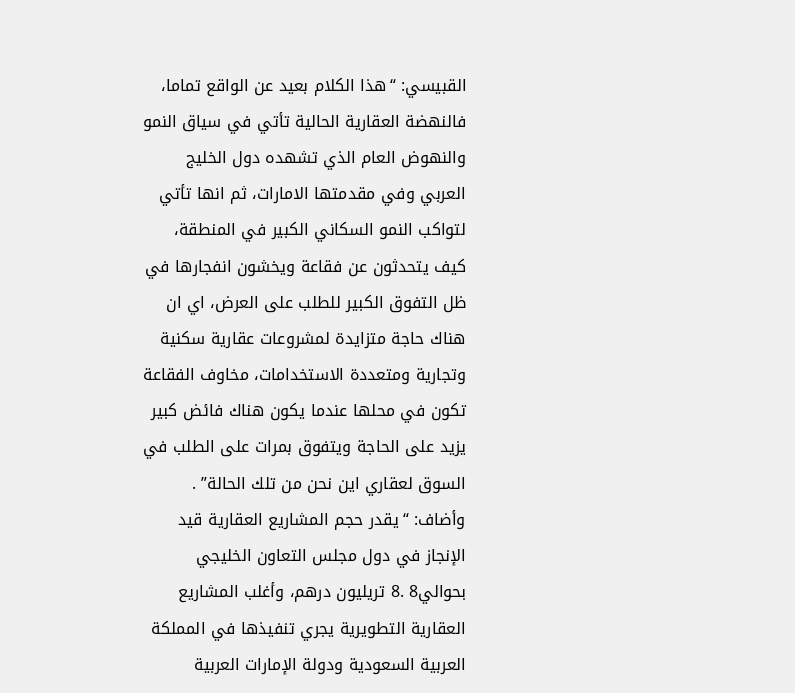القبيسي: “هذا الكلام بعيد عن الواقع تماما، فالنهضة العقارية الحالية تأتي في سياق النمو والنهوض العام الذي تشهده دول الخليج العربي وفي مقدمتها الامارات، ثم انها تأتي لتواكب النمو السكاني الكبير في المنطقة، كيف يتحدثون عن فقاعة ويخشون انفجارها في ظل التفوق الكبير للطلب على العرض، اي ان هناك حاجة متزايدة لمشروعات عقارية سكنية وتجارية ومتعددة الاستخدامات، مخاوف الفقاعة تكون في محلها عندما يكون هناك فائض كبير يزيد على الحاجة ويتفوق بمرات على الطلب في السوق لعقاري اين نحن من تلك الحالة” .
وأضاف: “يقدر حجم المشاريع العقارية قيد الإنجاز في دول مجلس التعاون الخليجي بحوالي8 .8 تريليون درهم، وأغلب المشاريع العقارية التطويرية يجري تنفيذها في المملكة العربية السعودية ودولة الإمارات العربية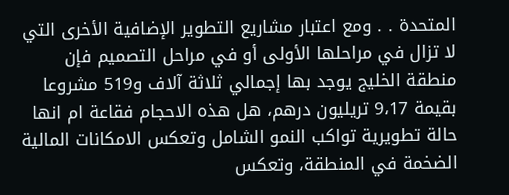المتحدة . . ومع اعتبار مشاريع التطوير الإضافية الأخرى التي لا تزال في مراحلها الأولى أو في مراحل التصميم فإن منطقة الخليج يوجد بها إجمالي ثلاثة آلاف و519 مشروعا بقيمة 9،17 تريليون درهم، هل هذه الاحجام فقاعة ام انها حالة تطويرية تواكب النمو الشامل وتعكس الامكانات المالية الضخمة في المنطقة، وتعكس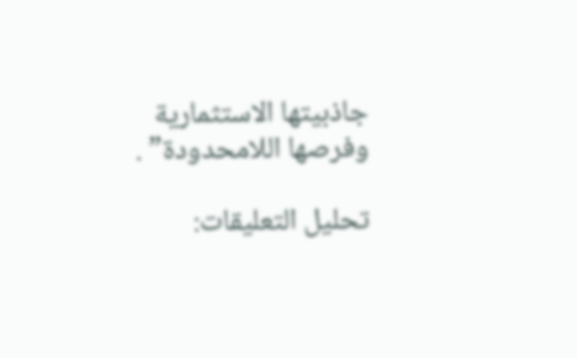جاذبيتها الاستثمارية وفرصها اللامحدودة” .

تحليل التعليقات: